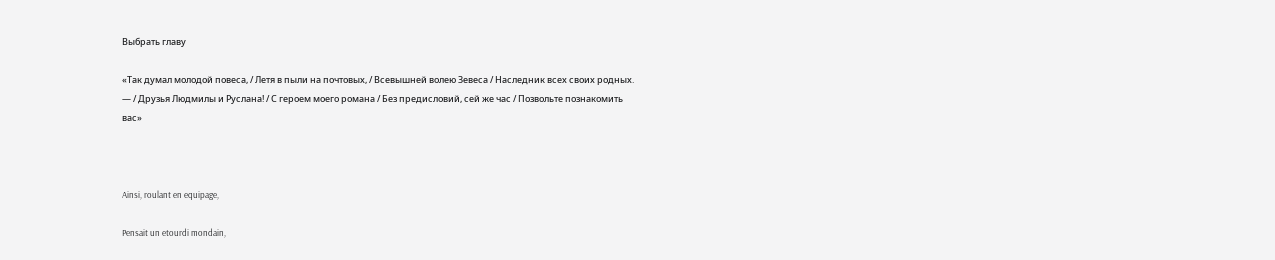Выбрать главу

«Так думал молодой повеса, / Летя в пыли на почтовых, / Всевышней волею Зевеса / Наследник всех своих родных. — / Друзья Людмилы и Руслана! / С героем моего романа / Без предисловий, сей же час / Позвольте познакомить вас»



Ainsi, roulant en equipage,

Pensait un etourdi mondain,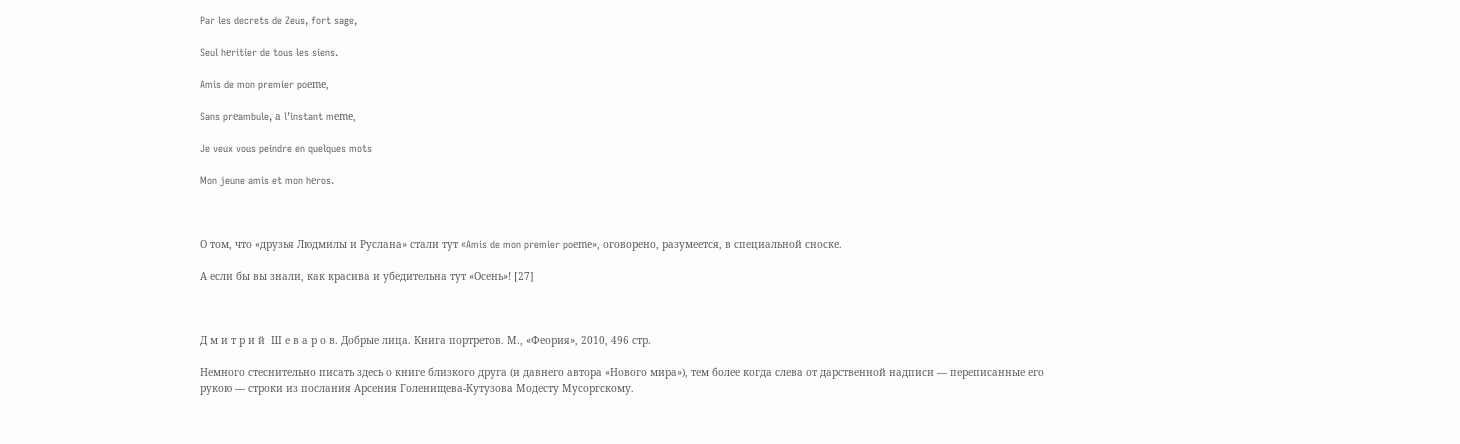Par les decrets de Zeus, fort sage,

Seul hеritier de tous les siens.

Amis de mon premier poеme,

Sans prеambule, а l’instant mеme,

Je veux vous peindre en quelques mots

Mon jeune amis et mon hеros.



О том, что «друзья Людмилы и Руслана» стали тут «Amis de mon premier poеme», оговорено, разумеется, в специальной сноске.

А если бы вы знали, как красива и убедительна тут «Осень»! [27]



Д м и т р и й  Ш е в а р о в. Добрые лица. Книга портретов. М., «Феория», 2010, 496 стр.

Немного стеснительно писать здесь о книге близкого друга (и давнего автора «Нового мира»), тем более когда слева от дарственной надписи — переписанные его рукою — строки из послания Арсения Голенищева-Кутузова Модесту Мусоргскому.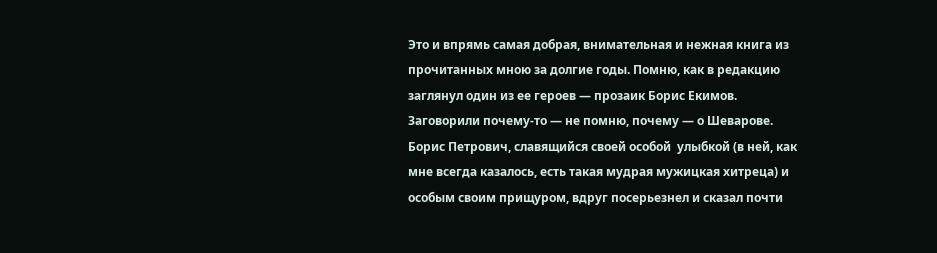Это и впрямь самая добрая, внимательная и нежная книга из прочитанных мною за долгие годы. Помню, как в редакцию заглянул один из ее героев — прозаик Борис Екимов. Заговорили почему-то — не помню, почему — о Шеварове. Борис Петрович, славящийся своей особой  улыбкой (в ней, как мне всегда казалось, есть такая мудрая мужицкая хитреца) и особым своим прищуром, вдруг посерьезнел и сказал почти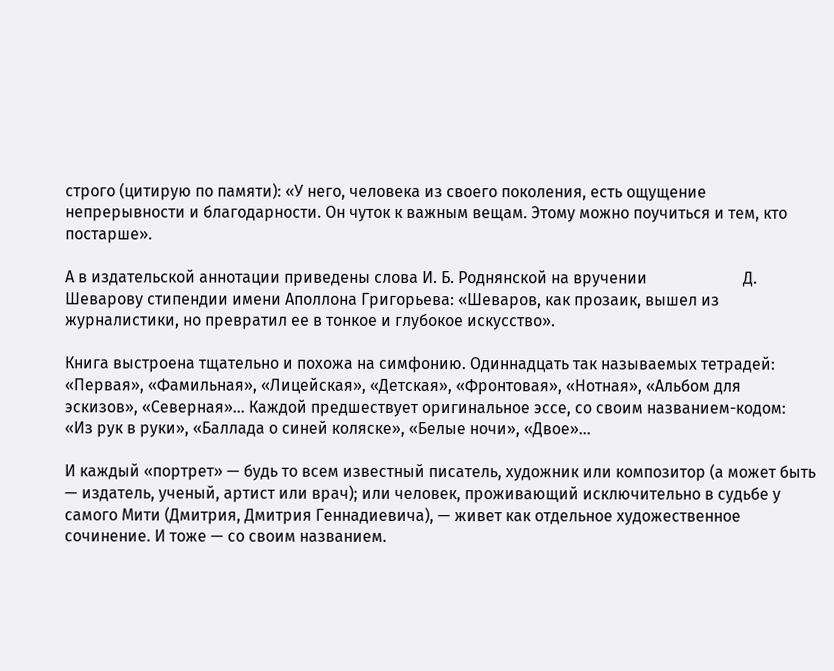строго (цитирую по памяти): «У него, человека из своего поколения, есть ощущение непрерывности и благодарности. Он чуток к важным вещам. Этому можно поучиться и тем, кто постарше».

А в издательской аннотации приведены слова И. Б. Роднянской на вручении                        Д. Шеварову стипендии имени Аполлона Григорьева: «Шеваров, как прозаик, вышел из журналистики, но превратил ее в тонкое и глубокое искусство».

Книга выстроена тщательно и похожа на симфонию. Одиннадцать так называемых тетрадей: «Первая», «Фамильная», «Лицейская», «Детская», «Фронтовая», «Нотная», «Альбом для эскизов», «Северная»… Каждой предшествует оригинальное эссе, со своим названием-кодом: «Из рук в руки», «Баллада о синей коляске», «Белые ночи», «Двое»…

И каждый «портрет» — будь то всем известный писатель, художник или композитор (а может быть — издатель, ученый, артист или врач); или человек, проживающий исключительно в судьбе у самого Мити (Дмитрия, Дмитрия Геннадиевича), — живет как отдельное художественное сочинение. И тоже — со своим названием.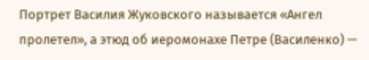Портрет Василия Жуковского называется «Ангел пролетел», а этюд об иеромонахе Петре (Василенко) —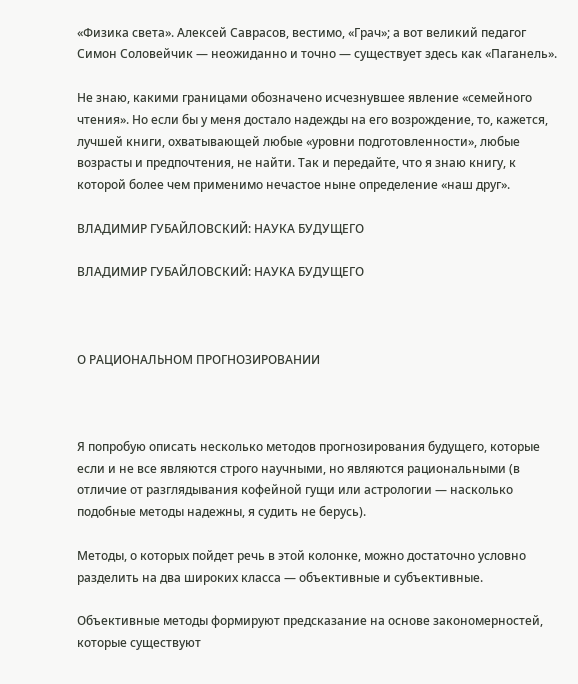«Физика света». Алексей Саврасов, вестимо, «Грач»; а вот великий педагог Симон Соловейчик — неожиданно и точно — существует здесь как «Паганель».

Не знаю, какими границами обозначено исчезнувшее явление «семейного чтения». Но если бы у меня достало надежды на его возрождение, то, кажется, лучшей книги, охватывающей любые «уровни подготовленности», любые возрасты и предпочтения, не найти. Так и передайте, что я знаю книгу, к которой более чем применимо нечастое ныне определение «наш друг».

ВЛАДИМИР ГУБАЙЛОВСКИЙ: НАУКА БУДУЩЕГО

ВЛАДИМИР ГУБАЙЛОВСКИЙ: НАУКА БУДУЩЕГО



О РАЦИОНАЛЬНОМ ПРОГНОЗИРОВАНИИ



Я попробую описать несколько методов прогнозирования будущего, которые если и не все являются строго научными, но являются рациональными (в отличие от разглядывания кофейной гущи или астрологии — насколько подобные методы надежны, я судить не берусь).

Методы, о которых пойдет речь в этой колонке, можно достаточно условно разделить на два широких класса — объективные и субъективные.

Объективные методы формируют предсказание на основе закономерностей, которые существуют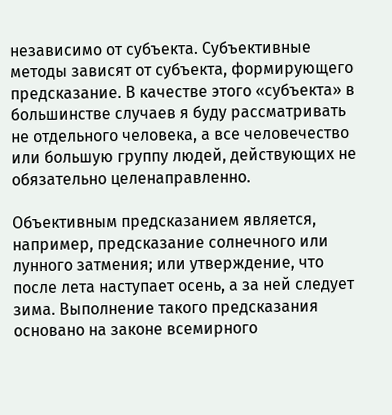независимо от субъекта. Субъективные методы зависят от субъекта, формирующего предсказание. В качестве этого «субъекта» в большинстве случаев я буду рассматривать не отдельного человека, а все человечество или большую группу людей, действующих не обязательно целенаправленно.

Объективным предсказанием является, например, предсказание солнечного или лунного затмения; или утверждение, что после лета наступает осень, а за ней следует зима. Выполнение такого предсказания основано на законе всемирного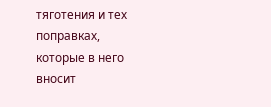тяготения и тех поправках, которые в него вносит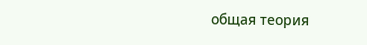общая теория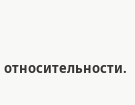относительности.